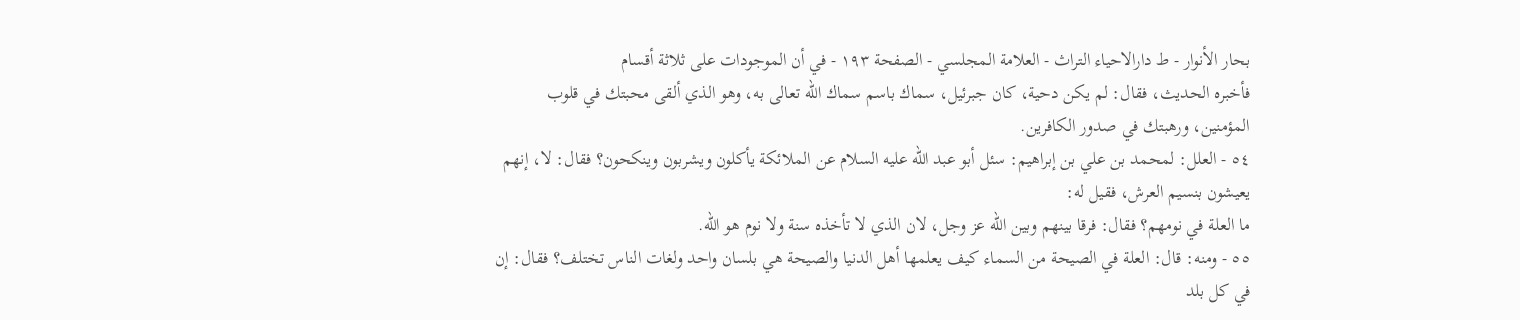بحار الأنوار - ط دارالاحیاء التراث - العلامة المجلسي - الصفحة ١٩٣ - في أن الموجودات على ثلاثة أقسام
فأخبره الحديث، فقال: لم يكن دحية، كان جبرئيل، سماك باسم سماك الله تعالى به، وهو الذي ألقى محبتك في قلوب المؤمنين، ورهبتك في صدور الكافرين.
٥٤ - العلل: لمحمد بن علي بن إبراهيم: سئل أبو عبد الله عليه السلام عن الملائكة يأكلون ويشربون وينكحون؟ فقال: لا، إنهم يعيشون بنسيم العرش، فقيل له:
ما العلة في نومهم؟ فقال: فرقا بينهم وبين الله عز وجل، لان الذي لا تأخذه سنة ولا نوم هو الله.
٥٥ - ومنه: قال: العلة في الصيحة من السماء كيف يعلمها أهل الدنيا والصيحة هي بلسان واحد ولغات الناس تختلف؟ فقال: إن في كل بلد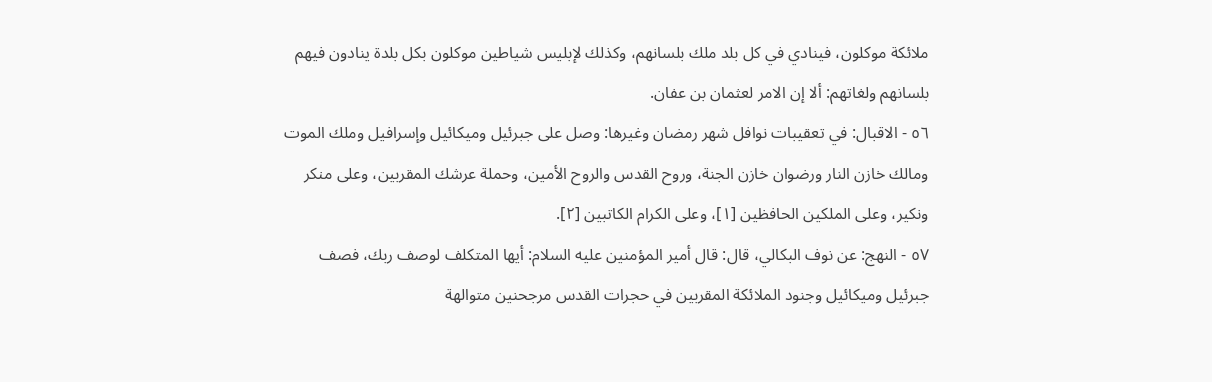ملائكة موكلون، فينادي في كل بلد ملك بلسانهم، وكذلك لإبليس شياطين موكلون بكل بلدة ينادون فيهم بلسانهم ولغاتهم: ألا إن الامر لعثمان بن عفان.
٥٦ - الاقبال: في تعقيبات نوافل شهر رمضان وغيرها: وصل على جبرئيل وميكائيل وإسرافيل وملك الموت ومالك خازن النار ورضوان خازن الجنة، وروح القدس والروح الأمين، وحملة عرشك المقربين، وعلى منكر ونكير، وعلى الملكين الحافظين [١]، وعلى الكرام الكاتبين [٢].
٥٧ - النهج: عن نوف البكالي، قال: قال أمير المؤمنين عليه السلام: أيها المتكلف لوصف ربك، فصف جبرئيل وميكائيل وجنود الملائكة المقربين في حجرات القدس مرجحنين متوالهة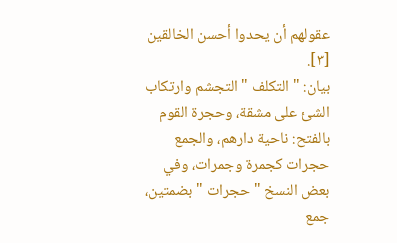عقولهم أن يحدوا أحسن الخالقين [٣].
بيان: " التكلف " التجشم وارتكاب الشئ على مشقة، وحجرة القوم بالفتح: ناحية دارهم، والجمع حجرات كجمرة وجمرات، وفي بعض النسخ " حجرات " بضمتين، جمع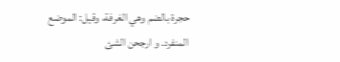حجرة بالضم وهي الغرفة، وقيل: الموضع المنفرد. و ارجحن الشئ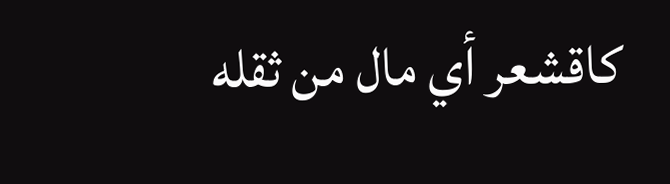كاقشعر أي مال من ثقله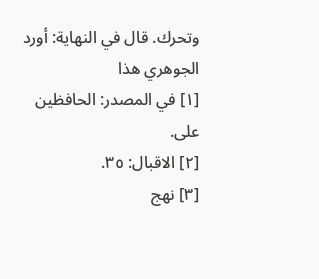وتحرك. قال في النهاية: أورد الجوهري هذا
[١] في المصدر: الحافظين على.
[٢] الاقبال: ٣٥.
[٣] نهج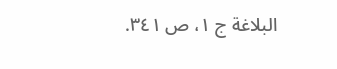البلاغة ج ١، ص ٣٤١.